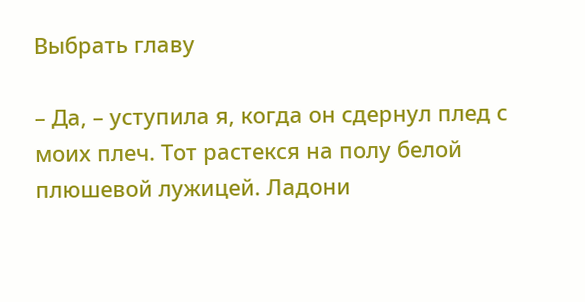Выбрать главу

– Да, – уступила я, когда он сдернул плед с моих плеч. Тот растекся на полу белой плюшевой лужицей. Ладони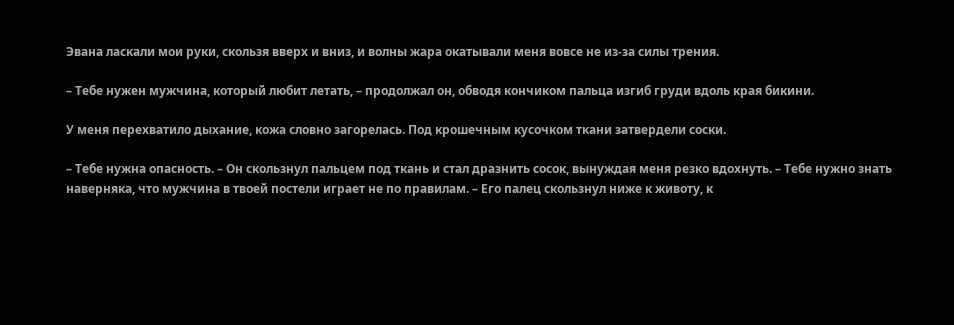Эвана ласкали мои руки, скользя вверх и вниз, и волны жара окатывали меня вовсе не из-за силы трения.

– Тебе нужен мужчина, который любит летать, – продолжал он, обводя кончиком пальца изгиб груди вдоль края бикини.

У меня перехватило дыхание, кожа словно загорелась. Под крошечным кусочком ткани затвердели соски.

– Тебе нужна опасность. – Он скользнул пальцем под ткань и стал дразнить сосок, вынуждая меня резко вдохнуть. – Тебе нужно знать наверняка, что мужчина в твоей постели играет не по правилам. – Его палец скользнул ниже к животу, к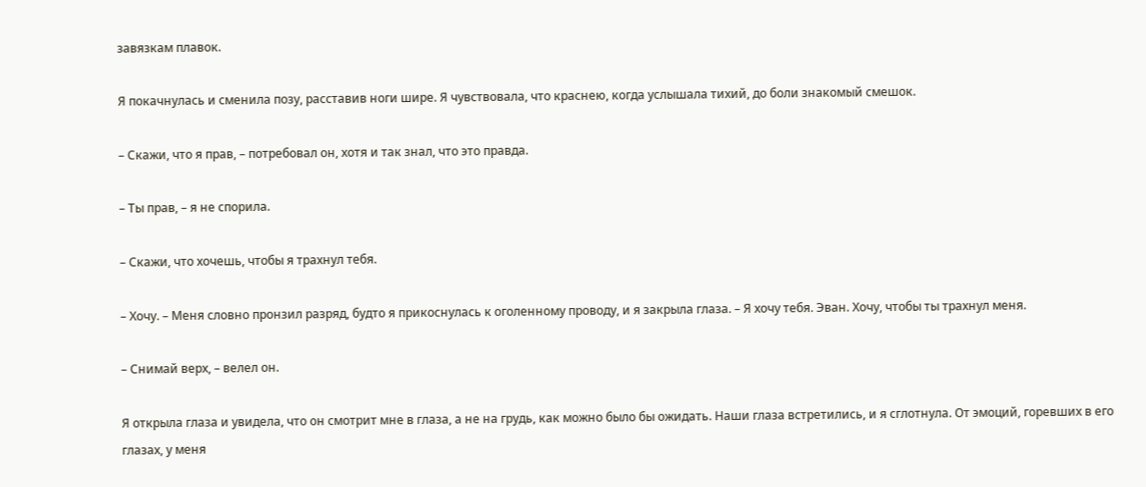завязкам плавок.

Я покачнулась и сменила позу, расставив ноги шире. Я чувствовала, что краснею, когда услышала тихий, до боли знакомый смешок.

– Скажи, что я прав, – потребовал он, хотя и так знал, что это правда.

– Ты прав, – я не спорила.

– Скажи, что хочешь, чтобы я трахнул тебя.

– Хочу. – Меня словно пронзил разряд, будто я прикоснулась к оголенному проводу, и я закрыла глаза. – Я хочу тебя. Эван. Хочу, чтобы ты трахнул меня.

– Снимай верх, – велел он.

Я открыла глаза и увидела, что он смотрит мне в глаза, а не на грудь, как можно было бы ожидать. Наши глаза встретились, и я сглотнула. От эмоций, горевших в его глазах, у меня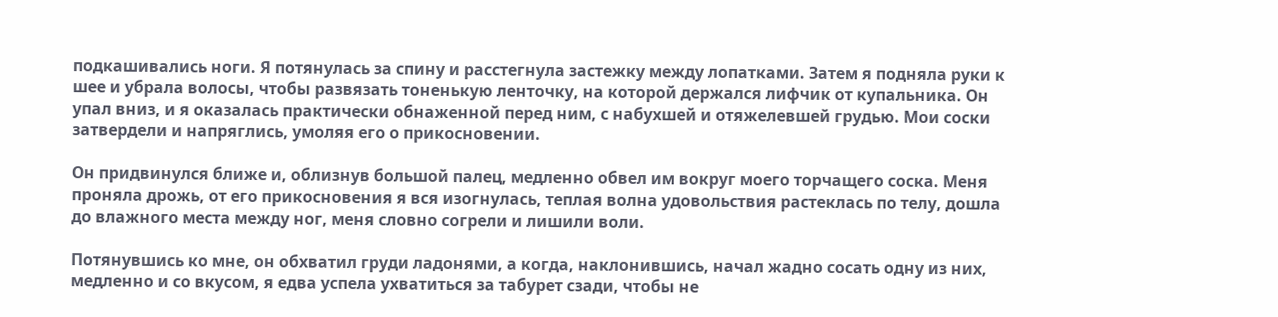подкашивались ноги. Я потянулась за спину и расстегнула застежку между лопатками. Затем я подняла руки к шее и убрала волосы, чтобы развязать тоненькую ленточку, на которой держался лифчик от купальника. Он упал вниз, и я оказалась практически обнаженной перед ним, с набухшей и отяжелевшей грудью. Мои соски затвердели и напряглись, умоляя его о прикосновении.

Он придвинулся ближе и, облизнув большой палец, медленно обвел им вокруг моего торчащего соска. Меня проняла дрожь, от его прикосновения я вся изогнулась, теплая волна удовольствия растеклась по телу, дошла до влажного места между ног, меня словно согрели и лишили воли.

Потянувшись ко мне, он обхватил груди ладонями, а когда, наклонившись, начал жадно сосать одну из них, медленно и со вкусом, я едва успела ухватиться за табурет сзади, чтобы не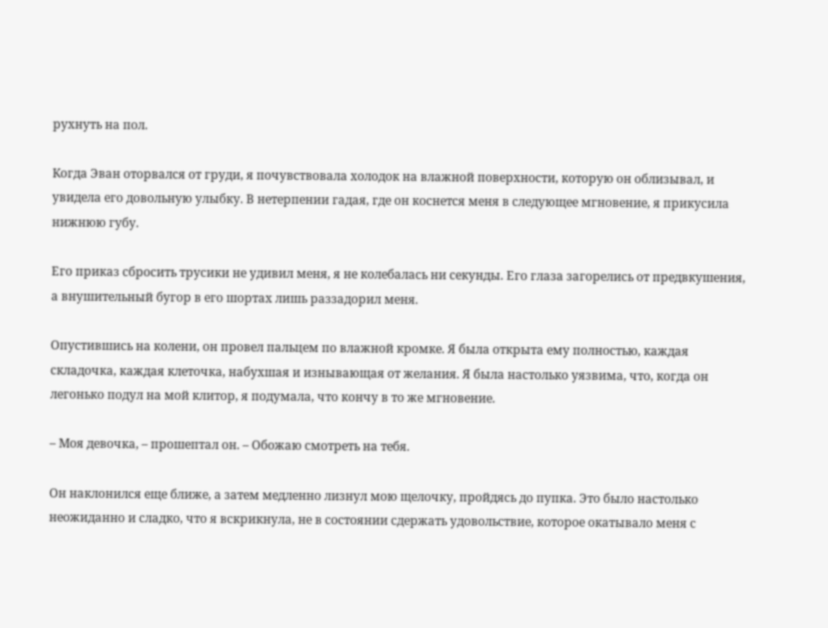рухнуть на пол.

Когда Эван оторвался от груди, я почувствовала холодок на влажной поверхности, которую он облизывал, и увидела его довольную улыбку. В нетерпении гадая, где он коснется меня в следующее мгновение, я прикусила нижнюю губу.

Его приказ сбросить трусики не удивил меня, я не колебалась ни секунды. Его глаза загорелись от предвкушения, а внушительный бугор в его шортах лишь раззадорил меня.

Опустившись на колени, он провел пальцем по влажной кромке. Я была открыта ему полностью, каждая складочка, каждая клеточка, набухшая и изнывающая от желания. Я была настолько уязвима, что, когда он легонько подул на мой клитор, я подумала, что кончу в то же мгновение.

– Моя девочка, – прошептал он. – Обожаю смотреть на тебя.

Он наклонился еще ближе, а затем медленно лизнул мою щелочку, пройдясь до пупка. Это было настолько неожиданно и сладко, что я вскрикнула, не в состоянии сдержать удовольствие, которое окатывало меня с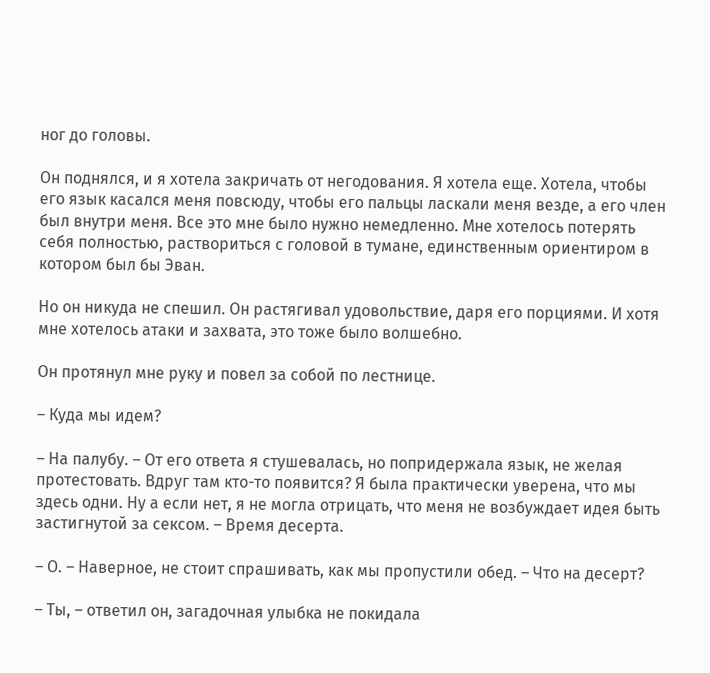ног до головы.

Он поднялся, и я хотела закричать от негодования. Я хотела еще. Хотела, чтобы его язык касался меня повсюду, чтобы его пальцы ласкали меня везде, а его член был внутри меня. Все это мне было нужно немедленно. Мне хотелось потерять себя полностью, раствориться с головой в тумане, единственным ориентиром в котором был бы Эван.

Но он никуда не спешил. Он растягивал удовольствие, даря его порциями. И хотя мне хотелось атаки и захвата, это тоже было волшебно.

Он протянул мне руку и повел за собой по лестнице.

– Куда мы идем?

– На палубу. – От его ответа я стушевалась, но попридержала язык, не желая протестовать. Вдруг там кто-то появится? Я была практически уверена, что мы здесь одни. Ну а если нет, я не могла отрицать, что меня не возбуждает идея быть застигнутой за сексом. – Время десерта.

– О. – Наверное, не стоит спрашивать, как мы пропустили обед. – Что на десерт?

– Ты, – ответил он, загадочная улыбка не покидала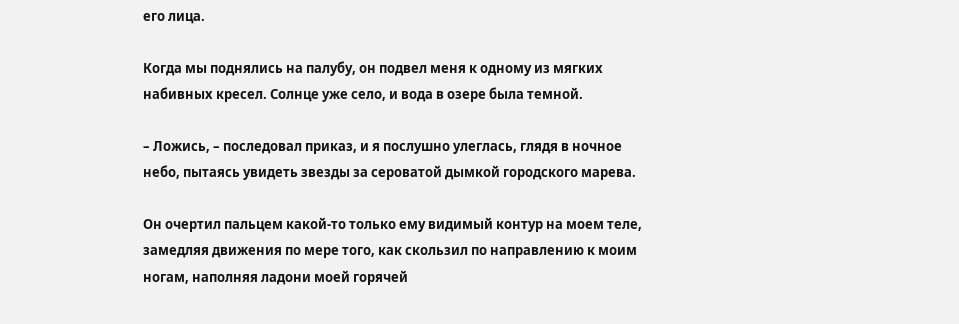его лица.

Когда мы поднялись на палубу, он подвел меня к одному из мягких набивных кресел. Солнце уже село, и вода в озере была темной.

– Ложись, – последовал приказ, и я послушно улеглась, глядя в ночное небо, пытаясь увидеть звезды за сероватой дымкой городского марева.

Он очертил пальцем какой-то только ему видимый контур на моем теле, замедляя движения по мере того, как скользил по направлению к моим ногам, наполняя ладони моей горячей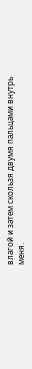влагой и затем скользя двумя пальцами внутрь меня.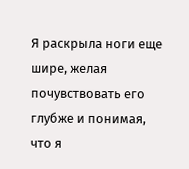Я раскрыла ноги еще шире, желая почувствовать его глубже и понимая, что я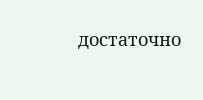достаточно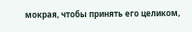мокрая, чтобы принять его целиком,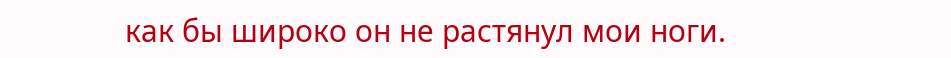как бы широко он не растянул мои ноги.